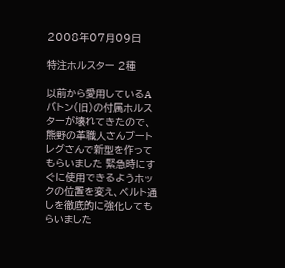2008年07月09日

特注ホルスター 2種

以前から愛用しているAバトン(旧)の付属ホルスターが壊れてきたので、熊野の革職人さんブートレグさんで新型を作ってもらいました 緊急時にすぐに使用できるようホックの位置を変え、ベルト通しを徹底的に強化してもらいました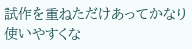試作を重ねただけあってかなり使いやすくな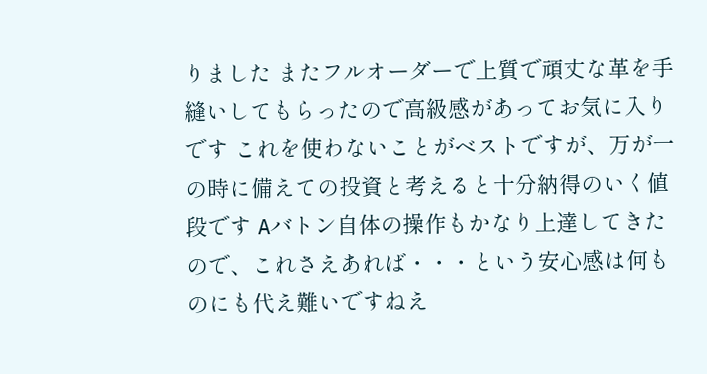りました またフルオーダーで上質で頑丈な革を手縫いしてもらったので高級感があってお気に入りです これを使わないことがベストですが、万が一の時に備えての投資と考えると十分納得のいく値段です Aバトン自体の操作もかなり上達してきたので、これさえあれば・・・という安心感は何ものにも代え難いですねえ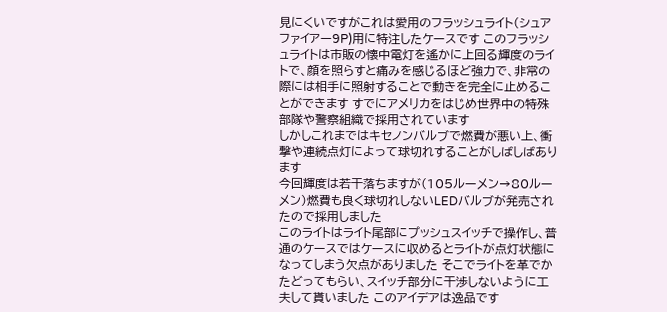見にくいですがこれは愛用のフラッシュライト(シュアファイアー9P)用に特注したケースです このフラッシュライトは市販の懐中電灯を遙かに上回る輝度のライトで、顔を照らすと痛みを感じるほど強力で、非常の際には相手に照射することで動きを完全に止めることができます すでにアメリカをはじめ世界中の特殊部隊や警察組織で採用されています
しかしこれまではキセノンバルブで燃費が悪い上、衝撃や連続点灯によって球切れすることがしばしばあります
今回輝度は若干落ちますが(105ルーメン→80ルーメン)燃費も良く球切れしないLEDバルブが発売されたので採用しました
このライトはライト尾部にプッシュスイッチで操作し、普通のケースではケースに収めるとライトが点灯状態になってしまう欠点がありました そこでライトを革でかたどってもらい、スイッチ部分に干渉しないように工夫して貰いました このアイデアは逸品です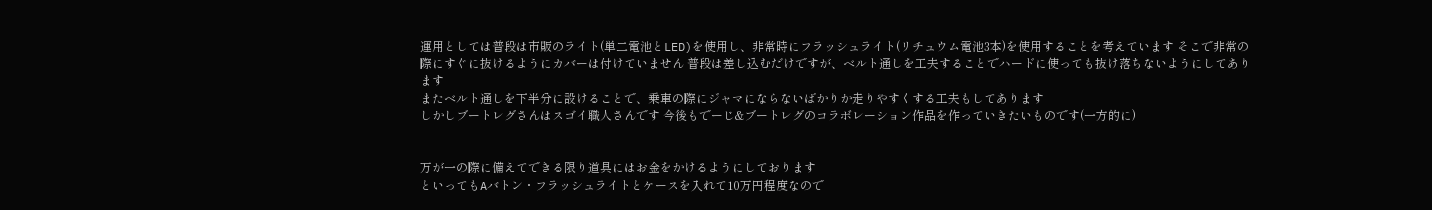運用としては普段は市販のライト(単二電池とLED)を使用し、非常時にフラッシュライト(リチュウム電池3本)を使用することを考えています そこで非常の際にすぐに抜けるようにカバーは付けていません 普段は差し込むだけですが、ベルト通しを工夫することでハードに使っても抜け落ちないようにしてあります
またベルト通しを下半分に設けることで、乗車の際にジャマにならないばかりか走りやすくする工夫もしてあります
しかしブートレグさんはスゴイ職人さんです 今後もでーじ&ブートレグのコラボレーション作品を作っていきたいものです(一方的に)


万が一の際に備えてできる限り道具にはお金をかけるようにしております
といってもAバトン・フラッシュライトとケースを入れて10万円程度なので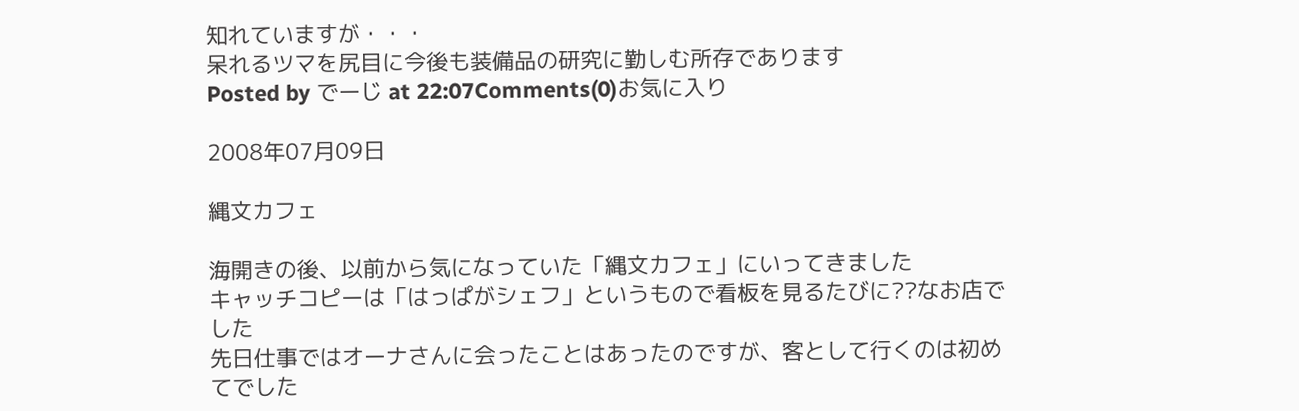知れていますが・・・
呆れるツマを尻目に今後も装備品の研究に勤しむ所存であります
Posted by でーじ at 22:07Comments(0)お気に入り

2008年07月09日

縄文カフェ

海開きの後、以前から気になっていた「縄文カフェ」にいってきました
キャッチコピーは「はっぱがシェフ」というもので看板を見るたびに??なお店でした
先日仕事ではオーナさんに会ったことはあったのですが、客として行くのは初めてでした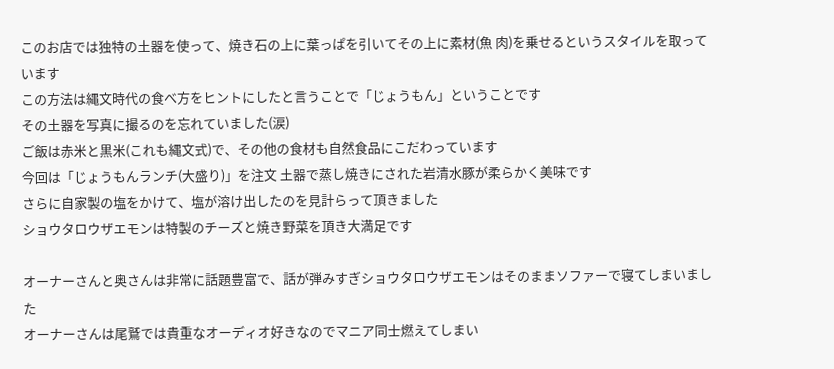このお店では独特の土器を使って、焼き石の上に葉っぱを引いてその上に素材(魚 肉)を乗せるというスタイルを取っています
この方法は縄文時代の食べ方をヒントにしたと言うことで「じょうもん」ということです
その土器を写真に撮るのを忘れていました(涙)
ご飯は赤米と黒米(これも縄文式)で、その他の食材も自然食品にこだわっています
今回は「じょうもんランチ(大盛り)」を注文 土器で蒸し焼きにされた岩清水豚が柔らかく美味です
さらに自家製の塩をかけて、塩が溶け出したのを見計らって頂きました
ショウタロウザエモンは特製のチーズと焼き野菜を頂き大満足です

オーナーさんと奥さんは非常に話題豊富で、話が弾みすぎショウタロウザエモンはそのままソファーで寝てしまいました
オーナーさんは尾鷲では貴重なオーディオ好きなのでマニア同士燃えてしまい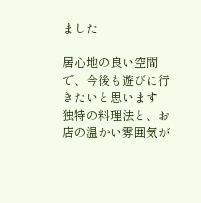ました

居心地の良い空間で、今後も遊びに行きたいと思います
独特の料理法と、お店の温かい雰囲気が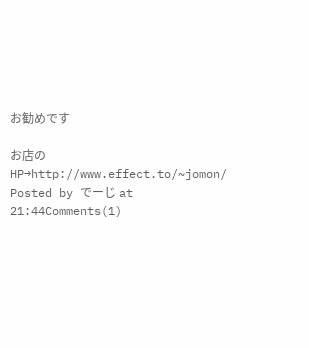お勧めです

お店のHP→http://www.effect.to/~jomon/
Posted by でーじ at 21:44Comments(1)